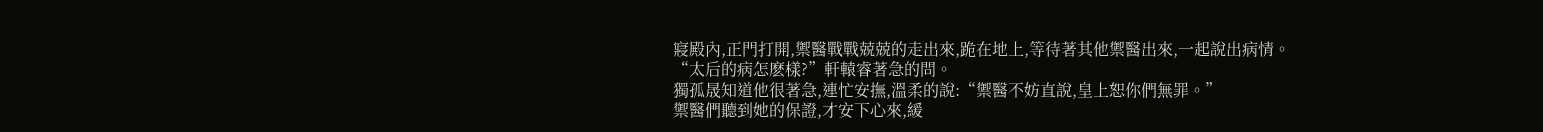寢殿內,正門打開,禦醫戰戰兢兢的走出來,跪在地上,等待著其他禦醫出來,一起說出病情。
“太后的病怎麽樣?”軒轅睿著急的問。
獨孤晟知道他很著急,連忙安撫,溫柔的說:“禦醫不妨直說,皇上恕你們無罪。”
禦醫們聽到她的保證,才安下心來,緩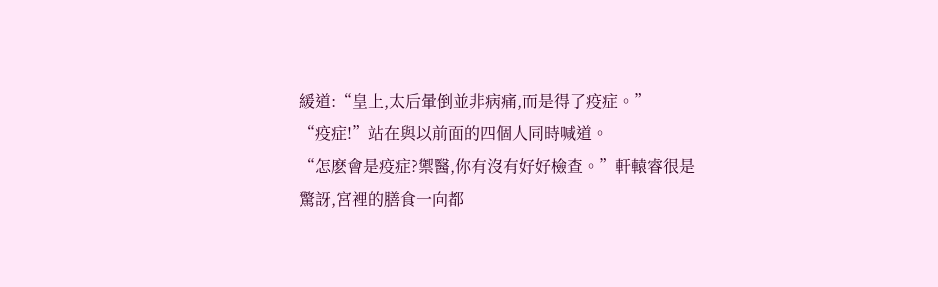緩道:“皇上,太后暈倒並非病痛,而是得了疫症。”
“疫症!”站在與以前面的四個人同時喊道。
“怎麽會是疫症?禦醫,你有沒有好好檢查。”軒轅睿很是驚訝,宮裡的膳食一向都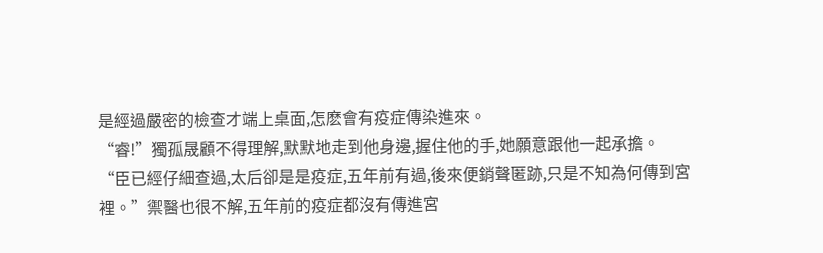是經過嚴密的檢查才端上桌面,怎麽會有疫症傳染進來。
“睿!”獨孤晟顧不得理解,默默地走到他身邊,握住他的手,她願意跟他一起承擔。
“臣已經仔細查過,太后卻是是疫症,五年前有過,後來便銷聲匿跡,只是不知為何傳到宮裡。”禦醫也很不解,五年前的疫症都沒有傳進宮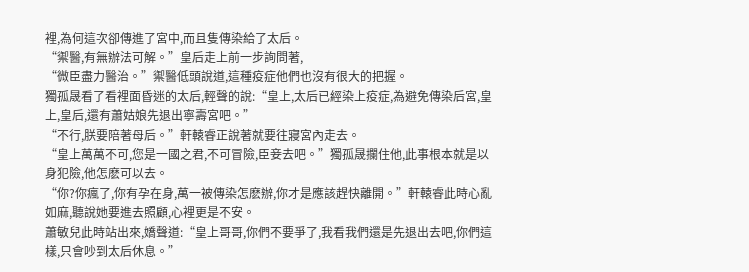裡,為何這次卻傳進了宮中,而且隻傳染給了太后。
“禦醫,有無辦法可解。”皇后走上前一步詢問著,
“微臣盡力醫治。”禦醫低頭說道,這種疫症他們也沒有很大的把握。
獨孤晟看了看裡面昏迷的太后,輕聲的說:“皇上,太后已經染上疫症,為避免傳染后宮,皇上,皇后,還有蕭姑娘先退出寧壽宮吧。”
“不行,朕要陪著母后。”軒轅睿正說著就要往寢宮內走去。
“皇上萬萬不可,您是一國之君,不可冒險,臣妾去吧。”獨孤晟攔住他,此事根本就是以身犯險,他怎麽可以去。
“你?你瘋了,你有孕在身,萬一被傳染怎麽辦,你才是應該趕快離開。”軒轅睿此時心亂如麻,聽說她要進去照顧,心裡更是不安。
蕭敏兒此時站出來,嬌聲道:“皇上哥哥,你們不要爭了,我看我們還是先退出去吧,你們這樣,只會吵到太后休息。”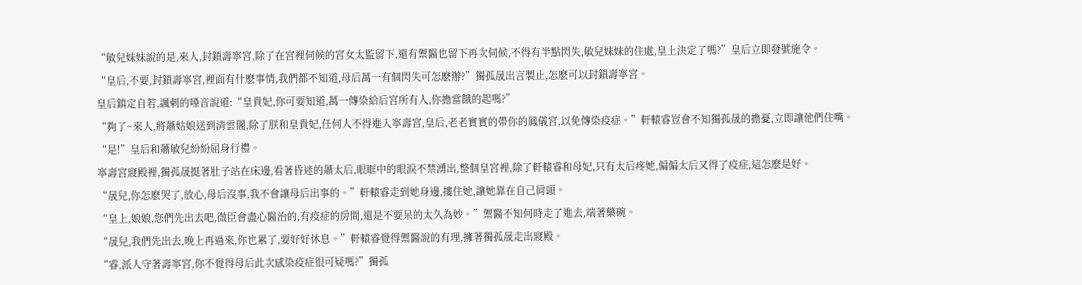“敏兒妹妹說的是,來人,封鎖壽寧宮,除了在宮裡伺候的宮女太監留下,還有禦醫也留下再次伺候,不得有半點閃失,敏兒妹妹的住處,皇上決定了嗎?”皇后立即發號施令。
“皇后,不要,封鎖壽寧宮,裡面有什麽事情,我們都不知道,母后萬一有個閃失可怎麽辦?”獨孤晟出言製止,怎麽可以封鎖壽寧宮。
皇后鎮定自若,諷刺的嗓音說道:“皇貴妃,你可要知道,萬一傳染給后宮所有人,你擔當餓的起嗎?”
“夠了~來人,將蕭姑娘送到清雲閣,除了朕和皇貴妃,任何人不得進入寧壽宮,皇后,老老實實的帶你的鳳儀宮,以免傳染疫症。”軒轅睿豈會不知獨孤晟的擔憂,立即讓他們住嘴。
“是!”皇后和蕭敏兒紛紛屈身行禮。
寧壽宮寢殿裡,獨孤晟挺著肚子站在床邊,看著昏迷的蕭太后,眼眶中的眼淚不禁湧出,整個皇宮裡,除了軒轅睿和母妃,只有太后疼她,偏偏太后又得了疫症,這怎麽是好。
“晟兒,你怎麽哭了,放心,母后沒事,我不會讓母后出事的。”軒轅睿走到她身邊,摟住她,讓她靠在自己肩頭。
“皇上,娘娘,您們先出去吧,微臣會盡心醫治的,有疫症的房間,還是不要呆的太久為妙。”禦醫不知何時走了進去,端著藥碗。
“晟兒,我們先出去,晚上再過來,你也累了,要好好休息。”軒轅睿覺得禦醫說的有理,擁著獨孤晟走出寢殿。
“睿,派人守著壽寧宮,你不覺得母后此次感染疫症很可疑嗎?”獨孤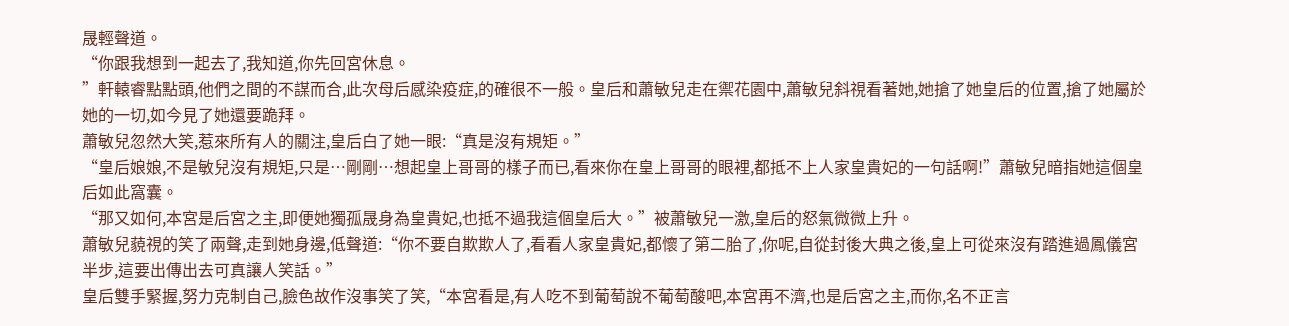晟輕聲道。
“你跟我想到一起去了,我知道,你先回宮休息。
”軒轅睿點點頭,他們之間的不謀而合,此次母后感染疫症,的確很不一般。皇后和蕭敏兒走在禦花園中,蕭敏兒斜視看著她,她搶了她皇后的位置,搶了她屬於她的一切,如今見了她還要跪拜。
蕭敏兒忽然大笑,惹來所有人的關注,皇后白了她一眼:“真是沒有規矩。”
“皇后娘娘,不是敏兒沒有規矩,只是…剛剛…想起皇上哥哥的樣子而已,看來你在皇上哥哥的眼裡,都抵不上人家皇貴妃的一句話啊!”蕭敏兒暗指她這個皇后如此窩囊。
“那又如何,本宮是后宮之主,即便她獨孤晟身為皇貴妃,也抵不過我這個皇后大。”被蕭敏兒一激,皇后的怒氣微微上升。
蕭敏兒藐視的笑了兩聲,走到她身邊,低聲道:“你不要自欺欺人了,看看人家皇貴妃,都懷了第二胎了,你呢,自從封後大典之後,皇上可從來沒有踏進過鳳儀宮半步,這要出傳出去可真讓人笑話。”
皇后雙手緊握,努力克制自己,臉色故作沒事笑了笑,“本宮看是,有人吃不到葡萄說不葡萄酸吧,本宮再不濟,也是后宮之主,而你,名不正言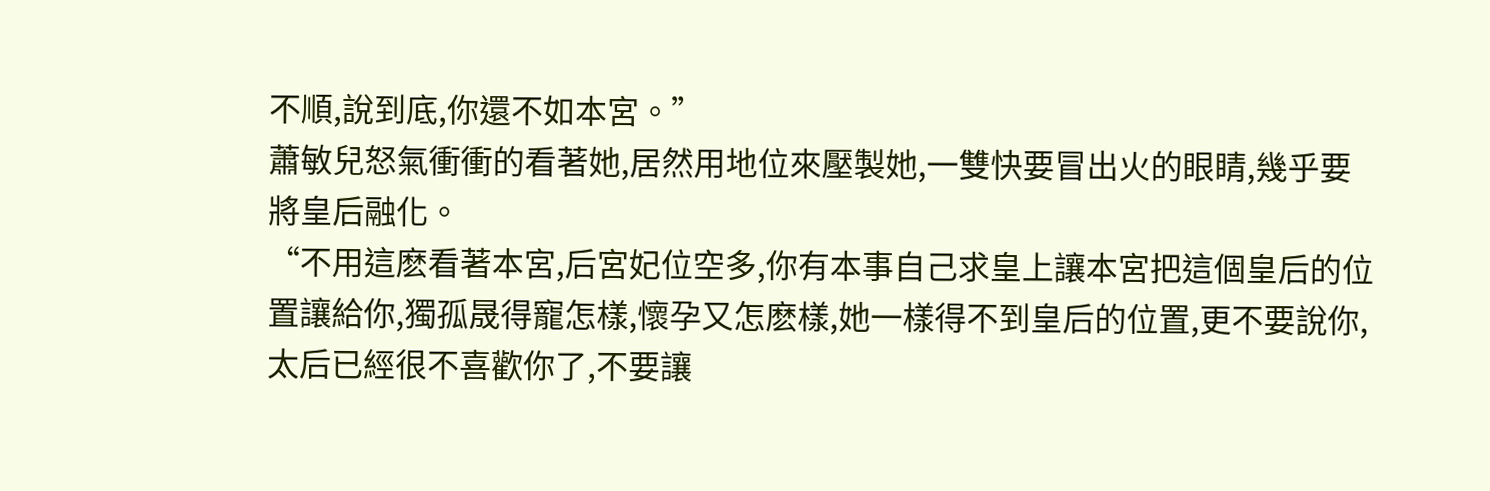不順,說到底,你還不如本宮。”
蕭敏兒怒氣衝衝的看著她,居然用地位來壓製她,一雙快要冒出火的眼睛,幾乎要將皇后融化。
“不用這麽看著本宮,后宮妃位空多,你有本事自己求皇上讓本宮把這個皇后的位置讓給你,獨孤晟得寵怎樣,懷孕又怎麽樣,她一樣得不到皇后的位置,更不要說你,太后已經很不喜歡你了,不要讓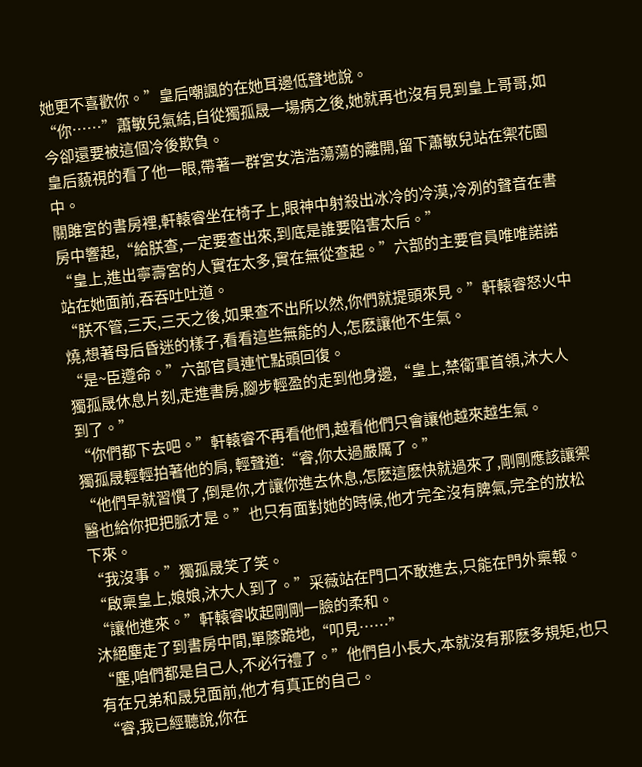她更不喜歡你。”皇后嘲諷的在她耳邊低聲地說。
“你……”蕭敏兒氣結,自從獨孤晟一場病之後,她就再也沒有見到皇上哥哥,如今卻還要被這個冷後欺負。
皇后藐視的看了他一眼,帶著一群宮女浩浩蕩蕩的離開,留下蕭敏兒站在禦花園中。
關雎宮的書房裡,軒轅睿坐在椅子上,眼神中射殺出冰冷的冷漠,冷冽的聲音在書房中響起,“給朕查,一定要查出來,到底是誰要陷害太后。”
“皇上,進出寧壽宮的人實在太多,實在無從查起。”六部的主要官員唯唯諾諾站在她面前,吞吞吐吐道。
“朕不管,三天,三天之後,如果查不出所以然,你們就提頭來見。”軒轅睿怒火中燒,想著母后昏迷的樣子,看看這些無能的人,怎麽讓他不生氣。
“是~臣遵命。”六部官員連忙點頭回復。
獨孤晟休息片刻,走進書房,腳步輕盈的走到他身邊,“皇上,禁衛軍首領,沐大人到了。”
“你們都下去吧。”軒轅睿不再看他們,越看他們只會讓他越來越生氣。
獨孤晟輕輕拍著他的肩, 輕聲道:“睿,你太過嚴厲了。”
“他們早就習慣了,倒是你,才讓你進去休息,怎麽這麽快就過來了,剛剛應該讓禦醫也給你把把脈才是。”也只有面對她的時候,他才完全沒有脾氣,完全的放松下來。
“我沒事。”獨孤晟笑了笑。
“啟稟皇上,娘娘,沐大人到了。”采薇站在門口不敢進去,只能在門外稟報。
“讓他進來。”軒轅睿收起剛剛一臉的柔和。
沐絕塵走了到書房中間,單膝跪地,“叩見……”
“塵,咱們都是自己人,不必行禮了。”他們自小長大,本就沒有那麽多規矩,也只有在兄弟和晟兒面前,他才有真正的自己。
“睿,我已經聽說,你在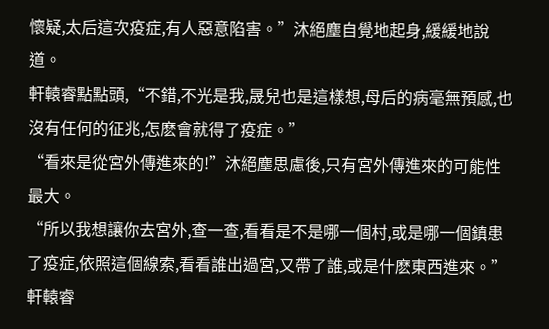懷疑,太后這次疫症,有人惡意陷害。”沐絕塵自覺地起身,緩緩地說道。
軒轅睿點點頭,“不錯,不光是我,晟兒也是這樣想,母后的病毫無預感,也沒有任何的征兆,怎麽會就得了疫症。”
“看來是從宮外傳進來的!”沐絕塵思慮後,只有宮外傳進來的可能性最大。
“所以我想讓你去宮外,查一查,看看是不是哪一個村,或是哪一個鎮患了疫症,依照這個線索,看看誰出過宮,又帶了誰,或是什麽東西進來。”軒轅睿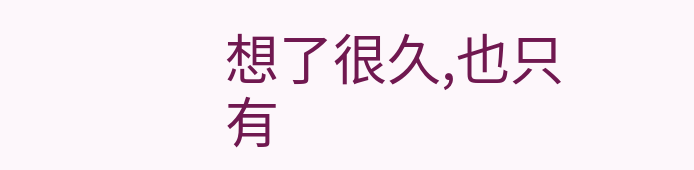想了很久,也只有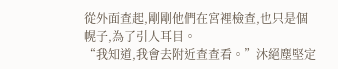從外面查起,剛剛他們在宮裡檢查,也只是個幌子,為了引人耳目。
“我知道,我會去附近查查看。”沐絕塵堅定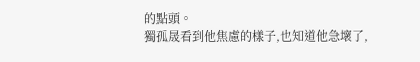的點頭。
獨孤晟看到他焦慮的樣子,也知道他急壞了,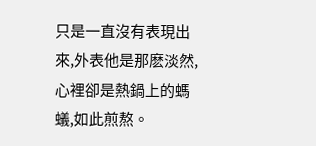只是一直沒有表現出來,外表他是那麽淡然,心裡卻是熱鍋上的螞蟻,如此煎熬。